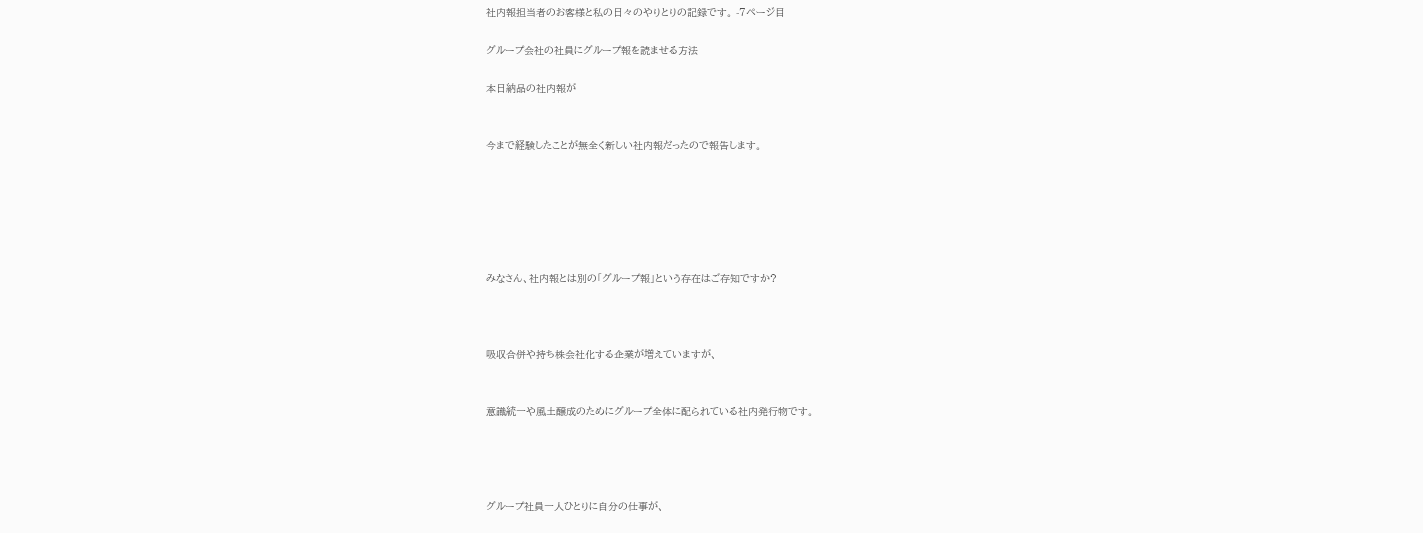社内報担当者のお客様と私の日々のやりとりの記録です。 -7ページ目

グループ会社の社員にグループ報を読ませる方法

本日納品の社内報が


今まで経験したことが無全く新しい社内報だったので報告します。






みなさん、社内報とは別の「グループ報」という存在はご存知ですか?



吸収合併や持ち株会社化する企業が増えていますが、


意識統一や風土醸成のためにグループ全体に配られている社内発行物です。




グループ社員一人ひとりに自分の仕事が、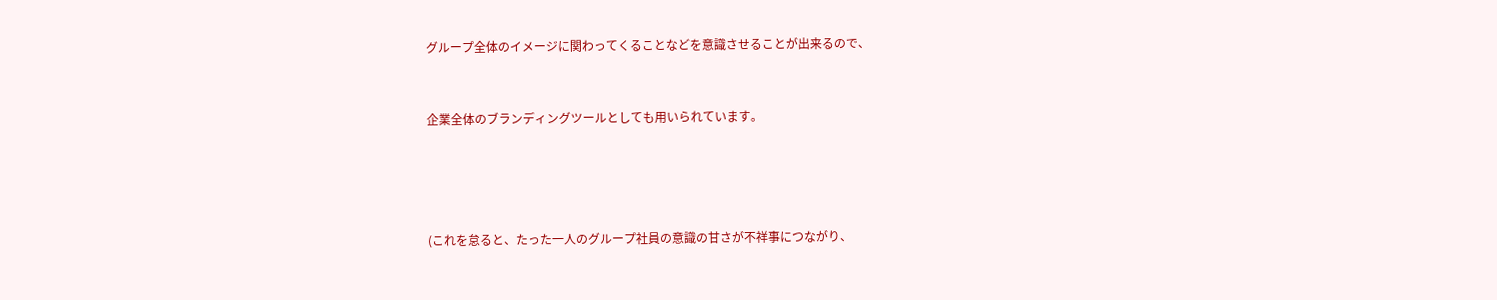グループ全体のイメージに関わってくることなどを意識させることが出来るので、


企業全体のブランディングツールとしても用いられています。




(これを怠ると、たった一人のグループ社員の意識の甘さが不祥事につながり、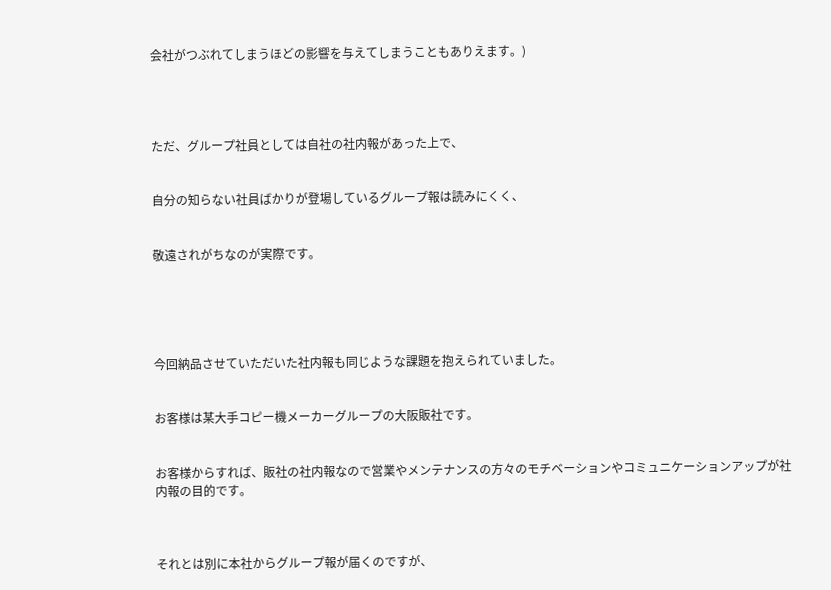会社がつぶれてしまうほどの影響を与えてしまうこともありえます。)




ただ、グループ社員としては自社の社内報があった上で、


自分の知らない社員ばかりが登場しているグループ報は読みにくく、


敬遠されがちなのが実際です。





今回納品させていただいた社内報も同じような課題を抱えられていました。


お客様は某大手コピー機メーカーグループの大阪販社です。


お客様からすれば、販社の社内報なので営業やメンテナンスの方々のモチベーションやコミュニケーションアップが社内報の目的です。



それとは別に本社からグループ報が届くのですが、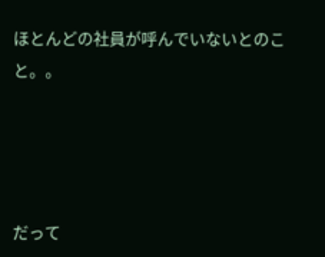ほとんどの社員が呼んでいないとのこと。。




だって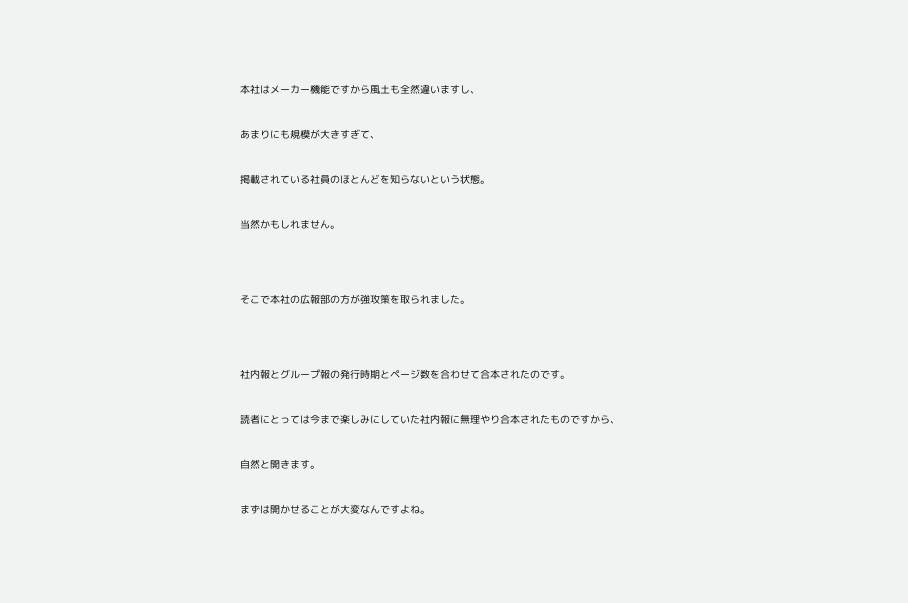本社はメーカー機能ですから風土も全然違いますし、


あまりにも規模が大きすぎて、


掲載されている社員のほとんどを知らないという状態。


当然かもしれません。




そこで本社の広報部の方が強攻策を取られました。




社内報とグループ報の発行時期とページ数を合わせて合本されたのです。


読者にとっては今まで楽しみにしていた社内報に無理やり合本されたものですから、


自然と開きます。


まずは開かせることが大変なんですよね。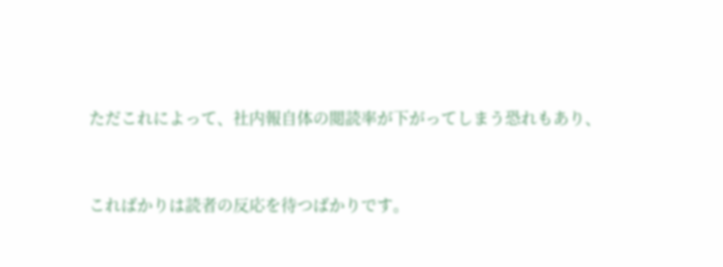ただこれによって、社内報自体の閲読率が下がってしまう恐れもあり、


こればかりは読者の反応を待つばかりです。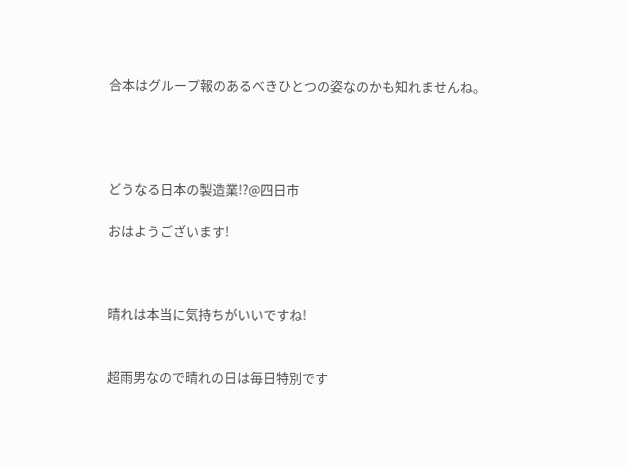合本はグループ報のあるべきひとつの姿なのかも知れませんね。




どうなる日本の製造業!?@四日市

おはようございます!



晴れは本当に気持ちがいいですね!


超雨男なので晴れの日は毎日特別です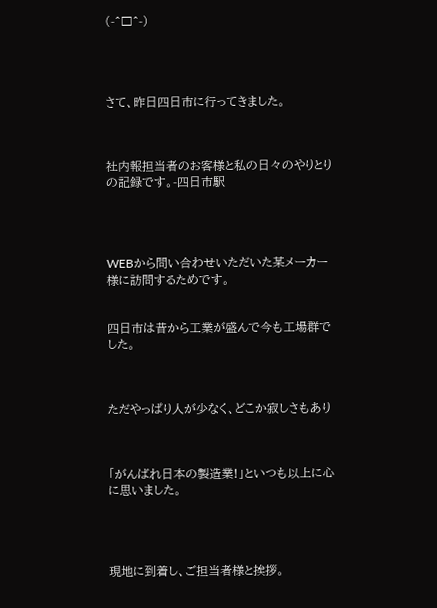(-^□^-)




さて、昨日四日市に行ってきました。



社内報担当者のお客様と私の日々のやりとりの記録です。-四日市駅




WEBから問い合わせいただいた某メーカー様に訪問するためです。


四日市は昔から工業が盛んで今も工場群でした。



ただやっぱり人が少なく、どこか寂しさもあり



「がんばれ日本の製造業!」といつも以上に心に思いました。




現地に到着し、ご担当者様と挨拶。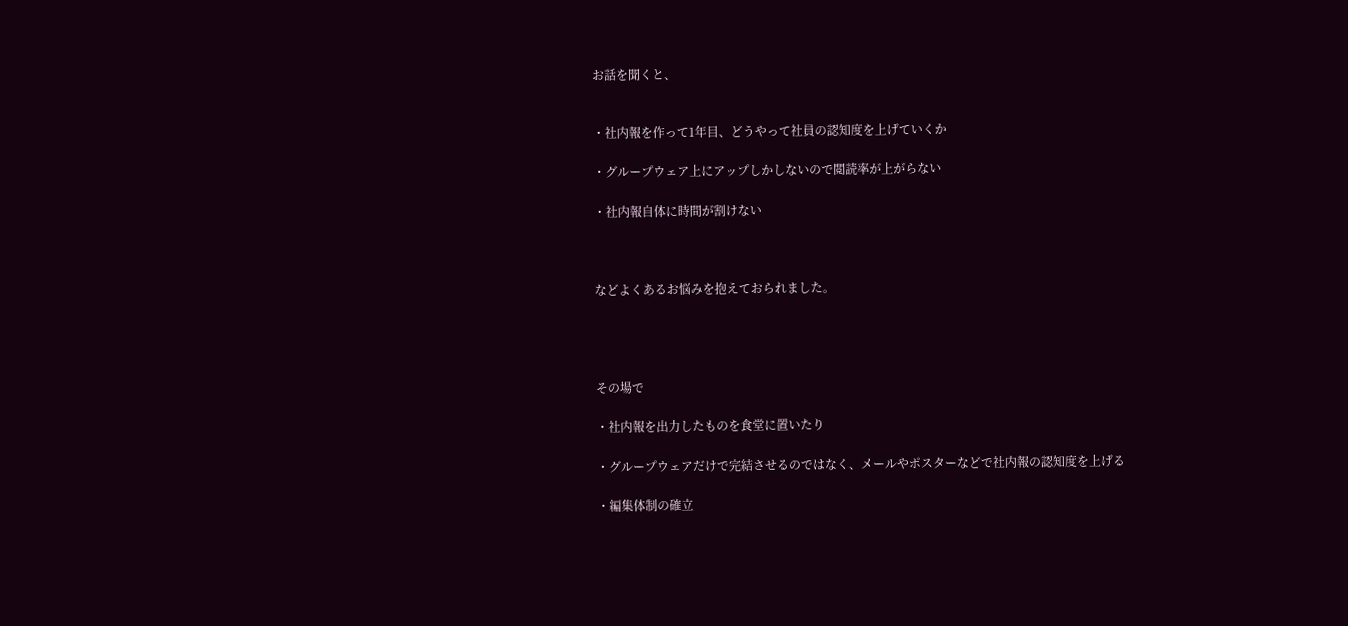お話を聞くと、


・社内報を作って1年目、どうやって社員の認知度を上げていくか

・グループウェア上にアップしかしないので閲読率が上がらない

・社内報自体に時間が割けない



などよくあるお悩みを抱えておられました。




その場で

・社内報を出力したものを食堂に置いたり

・グループウェアだけで完結させるのではなく、メールやポスターなどで社内報の認知度を上げる

・編集体制の確立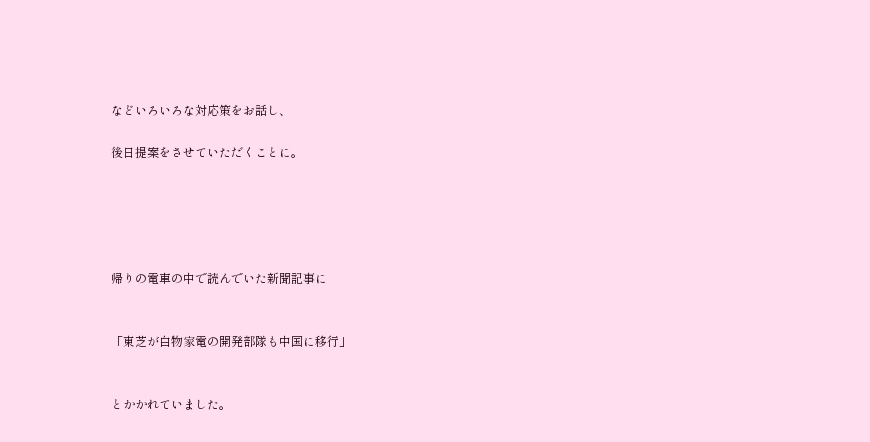などいろいろな対応策をお話し、

後日提案をさせていただくことに。





帰りの電車の中で読んでいた新聞記事に


「東芝が白物家電の開発部隊も中国に移行」


とかかれていました。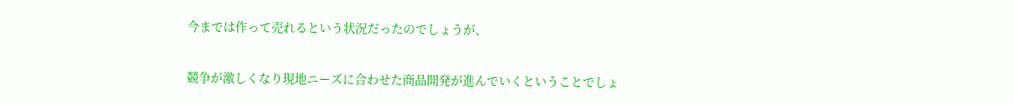今までは作って売れるという状況だったのでしょうが、


競争が激しくなり現地ニーズに合わせた商品開発が進んでいくということでしょ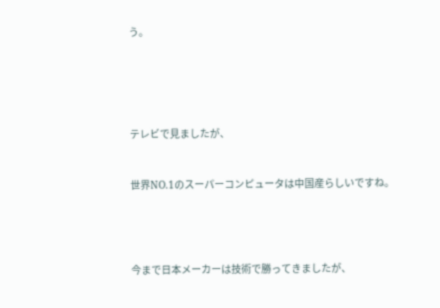う。





テレビで見ましたが、


世界NO.1のスーパーコンピュータは中国産らしいですね。




今まで日本メーカーは技術で勝ってきましたが、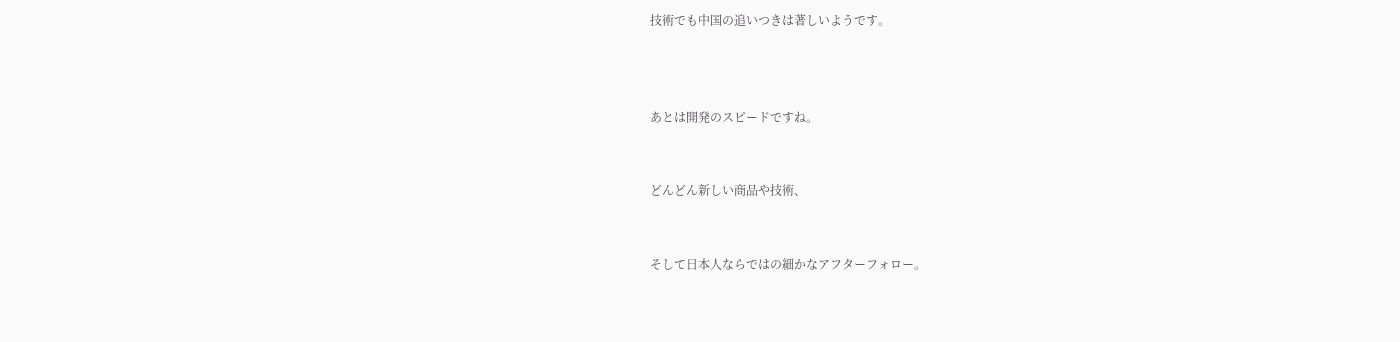技術でも中国の追いつきは著しいようです。



あとは開発のスピードですね。


どんどん新しい商品や技術、


そして日本人ならではの細かなアフターフォロー。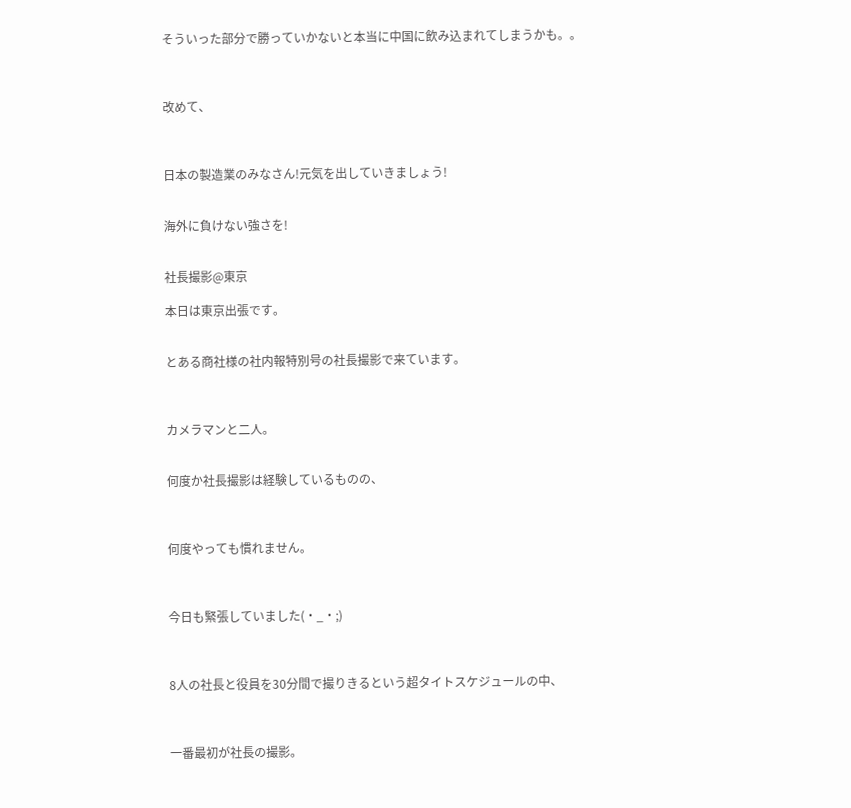そういった部分で勝っていかないと本当に中国に飲み込まれてしまうかも。。



改めて、



日本の製造業のみなさん!元気を出していきましょう!


海外に負けない強さを!


社長撮影@東京

本日は東京出張です。


とある商社様の社内報特別号の社長撮影で来ています。



カメラマンと二人。


何度か社長撮影は経験しているものの、



何度やっても慣れません。



今日も緊張していました(・_・;)



8人の社長と役員を30分間で撮りきるという超タイトスケジュールの中、



一番最初が社長の撮影。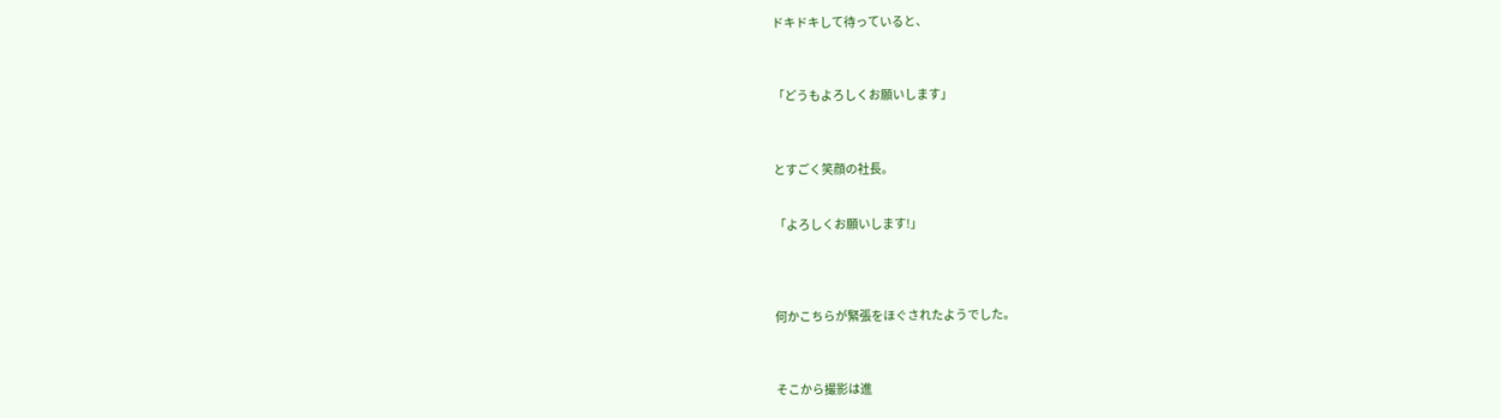ドキドキして待っていると、



「どうもよろしくお願いします」



とすごく笑顔の社長。


「よろしくお願いします!」




何かこちらが緊張をほぐされたようでした。



そこから撮影は進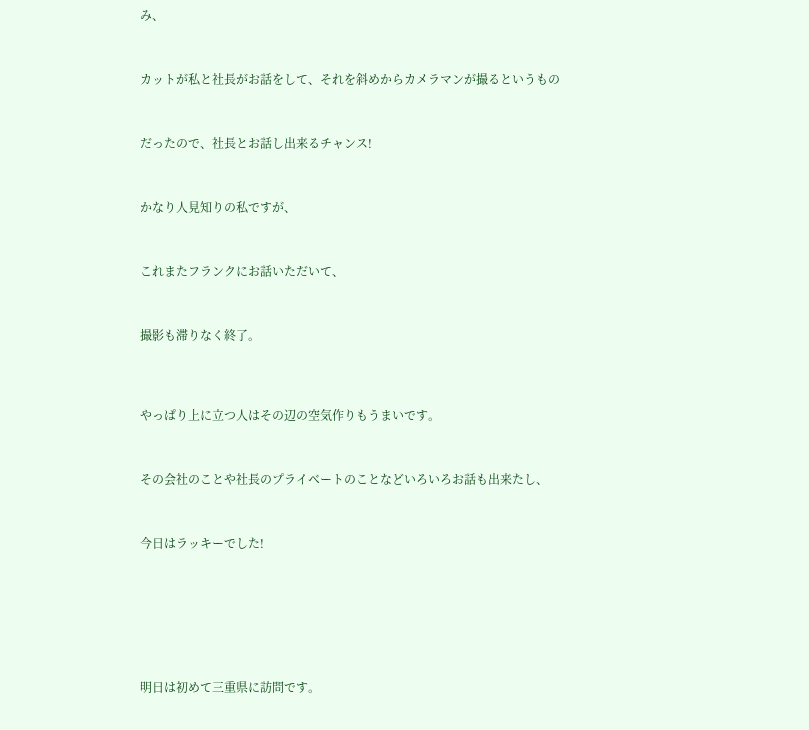み、



カットが私と社長がお話をして、それを斜めからカメラマンが撮るというもの



だったので、社長とお話し出来るチャンス!



かなり人見知りの私ですが、



これまたフランクにお話いただいて、



撮影も滞りなく終了。




やっぱり上に立つ人はその辺の空気作りもうまいです。



その会社のことや社長のプライベートのことなどいろいろお話も出来たし、



今日はラッキーでした!








明日は初めて三重県に訪問です。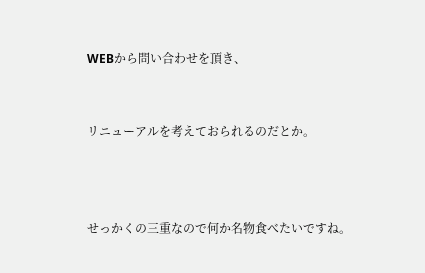WEBから問い合わせを頂き、


リニューアルを考えておられるのだとか。



せっかくの三重なので何か名物食べたいですね。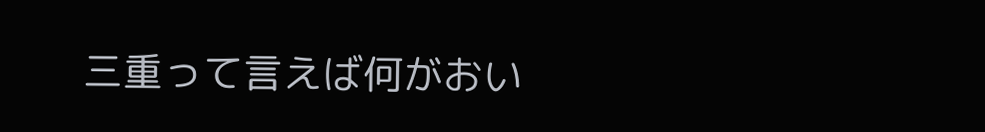三重って言えば何がおい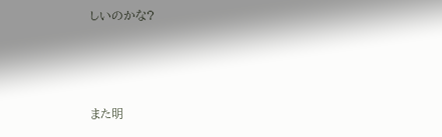しいのかな?



また明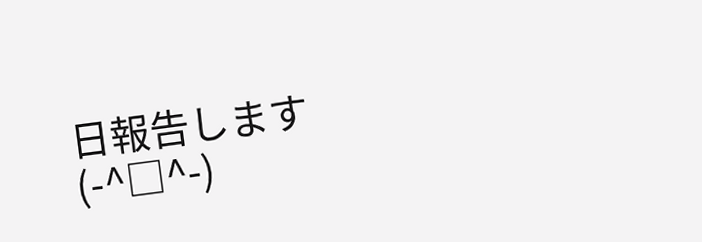日報告します(-^□^-)